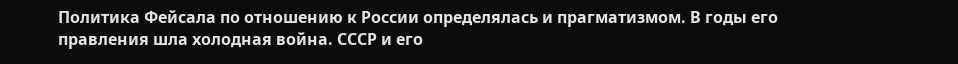Политика Фейсала по отношению к России определялась и прагматизмом. В годы его правления шла холодная война. СССР и его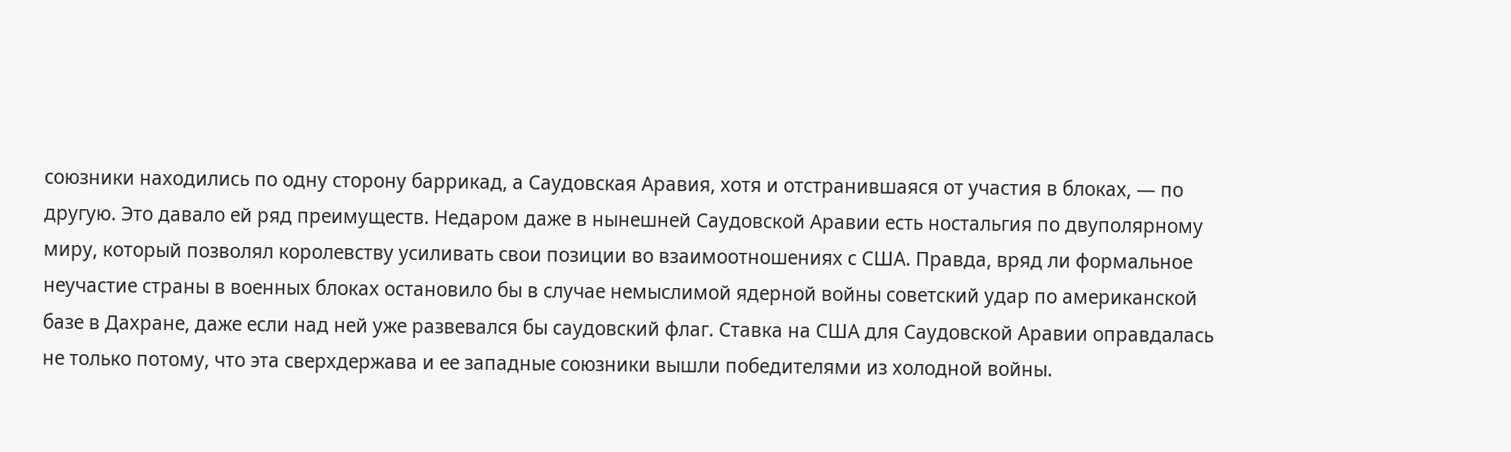союзники находились по одну сторону баррикад, а Саудовская Аравия, хотя и отстранившаяся от участия в блоках, — по другую. Это давало ей ряд преимуществ. Недаром даже в нынешней Саудовской Аравии есть ностальгия по двуполярному миру, который позволял королевству усиливать свои позиции во взаимоотношениях с США. Правда, вряд ли формальное неучастие страны в военных блоках остановило бы в случае немыслимой ядерной войны советский удар по американской базе в Дахране, даже если над ней уже развевался бы саудовский флаг. Ставка на США для Саудовской Аравии оправдалась не только потому, что эта сверхдержава и ее западные союзники вышли победителями из холодной войны.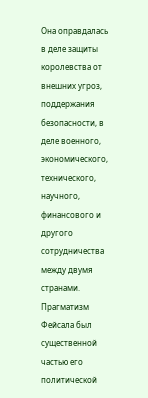Она оправдалась в деле защиты королевства от внешних угроз, поддержания безопасности, в деле военного, экономического, технического, научного, финансового и другого сотрудничества между двумя странами. Прагматизм Фейсала был существенной частью его политической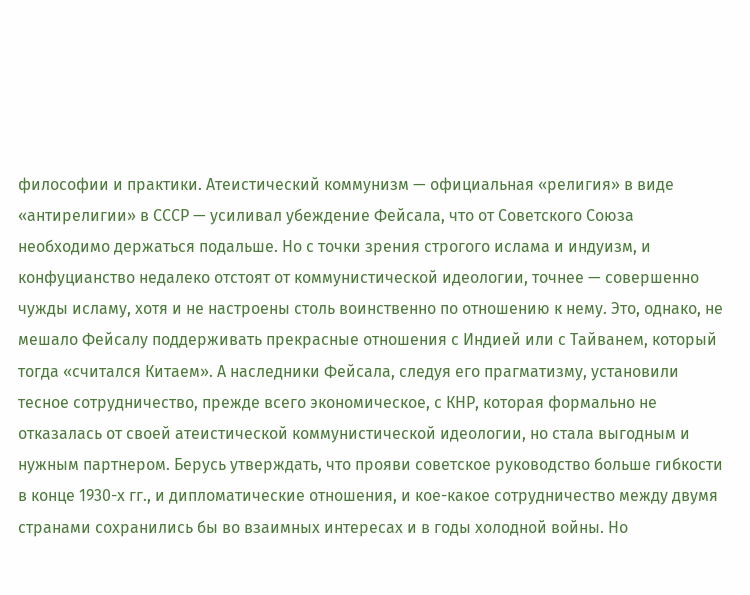философии и практики. Атеистический коммунизм — официальная «религия» в виде «антирелигии» в СССР — усиливал убеждение Фейсала, что от Советского Союза необходимо держаться подальше. Но с точки зрения строгого ислама и индуизм, и конфуцианство недалеко отстоят от коммунистической идеологии, точнее — совершенно чужды исламу, хотя и не настроены столь воинственно по отношению к нему. Это, однако, не мешало Фейсалу поддерживать прекрасные отношения с Индией или с Тайванем, который тогда «считался Китаем». А наследники Фейсала, следуя его прагматизму, установили тесное сотрудничество, прежде всего экономическое, с КНР, которая формально не отказалась от своей атеистической коммунистической идеологии, но стала выгодным и нужным партнером. Берусь утверждать, что прояви советское руководство больше гибкости в конце 1930-х гг., и дипломатические отношения, и кое-какое сотрудничество между двумя странами сохранились бы во взаимных интересах и в годы холодной войны. Но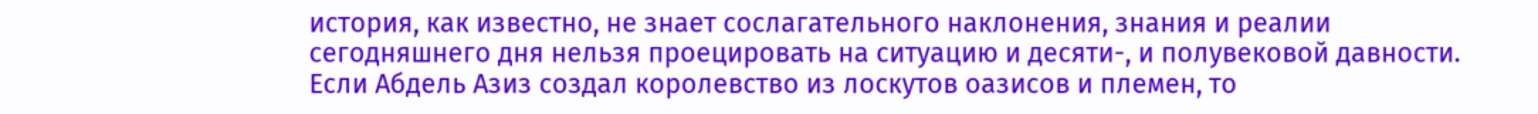история, как известно, не знает сослагательного наклонения, знания и реалии сегодняшнего дня нельзя проецировать на ситуацию и десяти-, и полувековой давности.
Если Абдель Азиз создал королевство из лоскутов оазисов и племен, то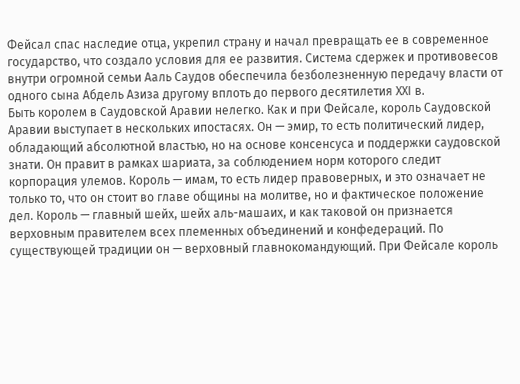Фейсал спас наследие отца, укрепил страну и начал превращать ее в современное государство, что создало условия для ее развития. Система сдержек и противовесов внутри огромной семьи Ааль Саудов обеспечила безболезненную передачу власти от одного сына Абдель Азиза другому вплоть до первого десятилетия XXI в.
Быть королем в Саудовской Аравии нелегко. Как и при Фейсале, король Саудовской Аравии выступает в нескольких ипостасях. Он — эмир, то есть политический лидер, обладающий абсолютной властью, но на основе консенсуса и поддержки саудовской знати. Он правит в рамках шариата, за соблюдением норм которого следит корпорация улемов. Король — имам, то есть лидер правоверных, и это означает не только то, что он стоит во главе общины на молитве, но и фактическое положение дел. Король — главный шейх, шейх аль-машаих, и как таковой он признается верховным правителем всех племенных объединений и конфедераций. По существующей традиции он — верховный главнокомандующий. При Фейсале король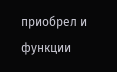приобрел и функции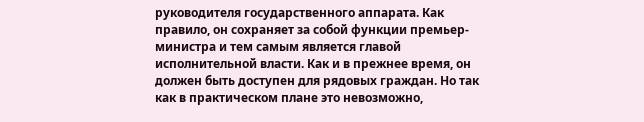руководителя государственного аппарата. Как правило, он сохраняет за собой функции премьер-министра и тем самым является главой исполнительной власти. Как и в прежнее время, он должен быть доступен для рядовых граждан. Но так как в практическом плане это невозможно,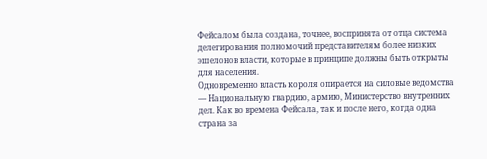Фейсалом была создана, точнее, воспринята от отца система делегирования полномочий представителям более низких эшелонов власти, которые в принципе должны быть открыты для населения.
Одновременно власть короля опирается на силовые ведомства — Национальную гвардию, армию, Министерство внутренних дел. Как во времена Фейсала, так и после него, когда одна страна за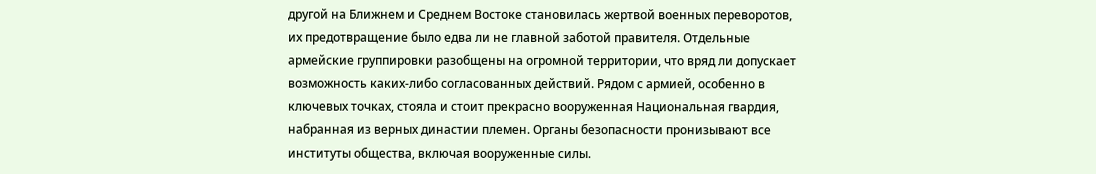другой на Ближнем и Среднем Востоке становилась жертвой военных переворотов, их предотвращение было едва ли не главной заботой правителя. Отдельные армейские группировки разобщены на огромной территории, что вряд ли допускает возможность каких-либо согласованных действий. Рядом с армией, особенно в ключевых точках, стояла и стоит прекрасно вооруженная Национальная гвардия, набранная из верных династии племен. Органы безопасности пронизывают все институты общества, включая вооруженные силы.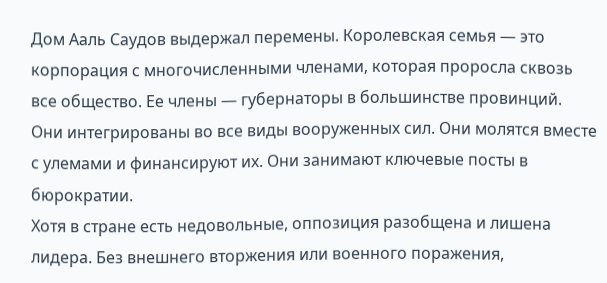Дом Ааль Саудов выдержал перемены. Королевская семья — это корпорация с многочисленными членами, которая проросла сквозь все общество. Ее члены — губернаторы в большинстве провинций. Они интегрированы во все виды вооруженных сил. Они молятся вместе с улемами и финансируют их. Они занимают ключевые посты в бюрократии.
Хотя в стране есть недовольные, оппозиция разобщена и лишена лидера. Без внешнего вторжения или военного поражения,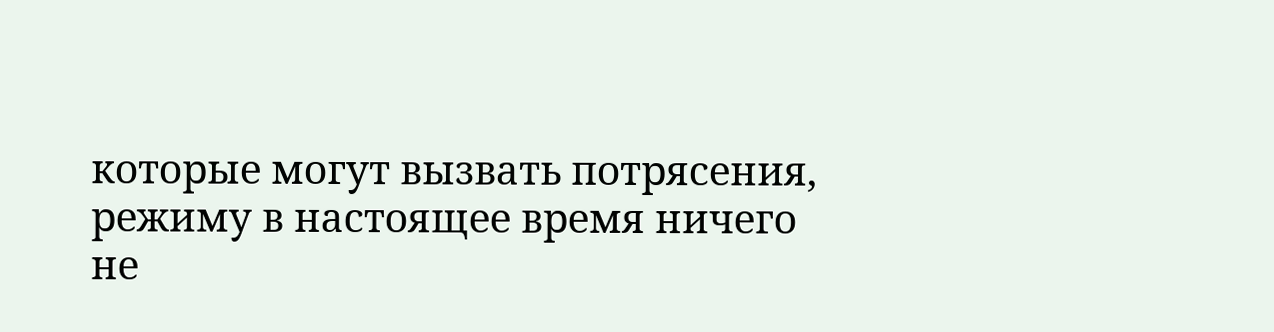которые могут вызвать потрясения, режиму в настоящее время ничего не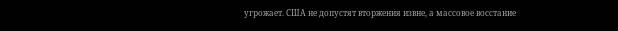угрожает. США не допустят вторжения извне, а массовое восстание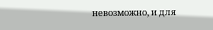невозможно, и для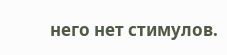него нет стимулов.